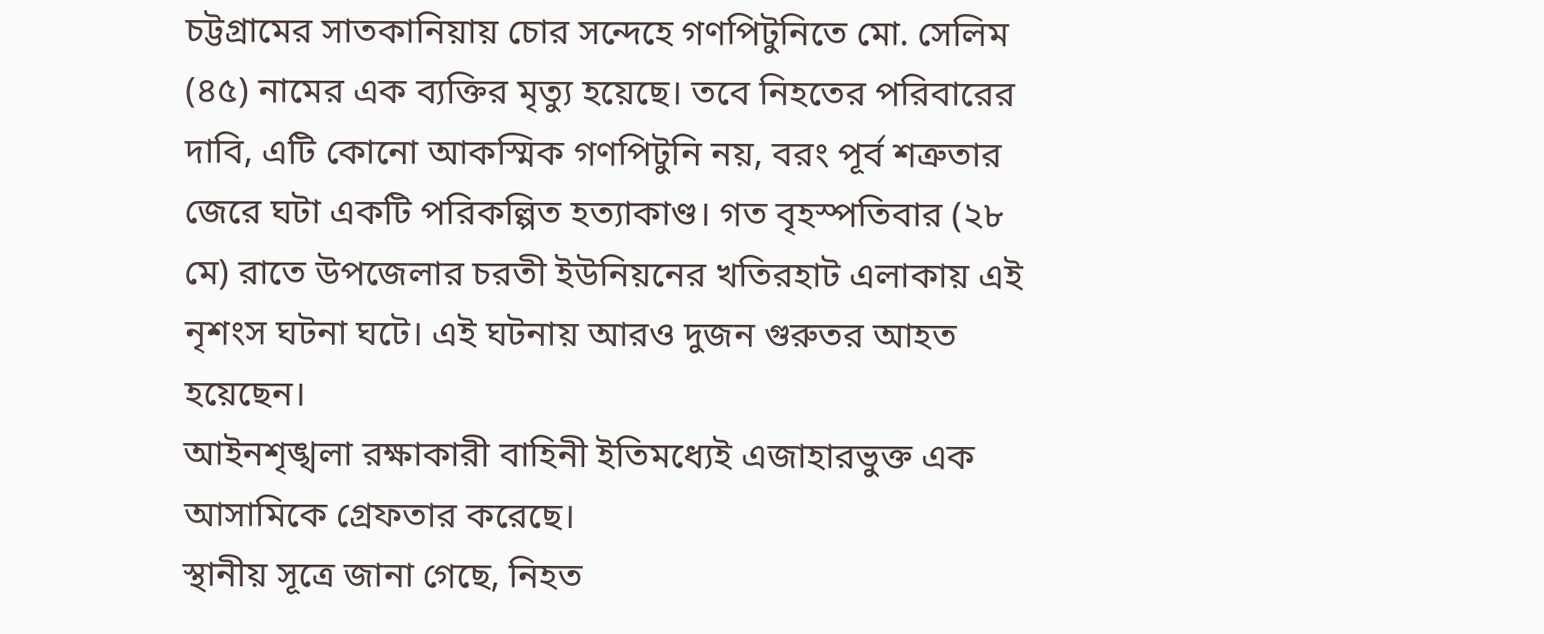চট্টগ্রামের সাতকানিয়ায় চোর সন্দেহে গণপিটুনিতে মো. সেলিম (৪৫) নামের এক ব্যক্তির মৃত্যু হয়েছে। তবে নিহতের পরিবারের দাবি, এটি কোনো আকস্মিক গণপিটুনি নয়, বরং পূর্ব শত্রুতার জেরে ঘটা একটি পরিকল্পিত হত্যাকাণ্ড। গত বৃহস্পতিবার (২৮ মে) রাতে উপজেলার চরতী ইউনিয়নের খতিরহাট এলাকায় এই নৃশংস ঘটনা ঘটে। এই ঘটনায় আরও দুজন গুরুতর আহত হয়েছেন।
আইনশৃঙ্খলা রক্ষাকারী বাহিনী ইতিমধ্যেই এজাহারভুক্ত এক আসামিকে গ্রেফতার করেছে।
স্থানীয় সূত্রে জানা গেছে, নিহত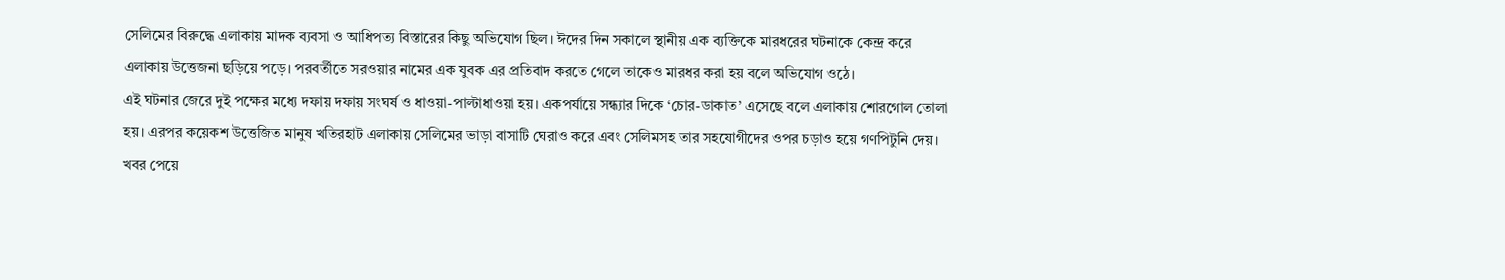সেলিমের বিরুদ্ধে এলাকায় মাদক ব্যবসা ও আধিপত্য বিস্তারের কিছু অভিযোগ ছিল। ঈদের দিন সকালে স্থানীয় এক ব্যক্তিকে মারধরের ঘটনাকে কেন্দ্র করে এলাকায় উত্তেজনা ছড়িয়ে পড়ে। পরবর্তীতে সরওয়ার নামের এক যুবক এর প্রতিবাদ করতে গেলে তাকেও মারধর করা হয় বলে অভিযোগ ওঠে।
এই ঘটনার জেরে দুই পক্ষের মধ্যে দফায় দফায় সংঘর্ষ ও ধাওয়া-পাল্টাধাওয়া হয়। একপর্যায়ে সন্ধ্যার দিকে ‘চোর-ডাকাত’ এসেছে বলে এলাকায় শোরগোল তোলা হয়। এরপর কয়েকশ উত্তেজিত মানুষ খতিরহাট এলাকায় সেলিমের ভাড়া বাসাটি ঘেরাও করে এবং সেলিমসহ তার সহযোগীদের ওপর চড়াও হয়ে গণপিটুনি দেয়।
খবর পেয়ে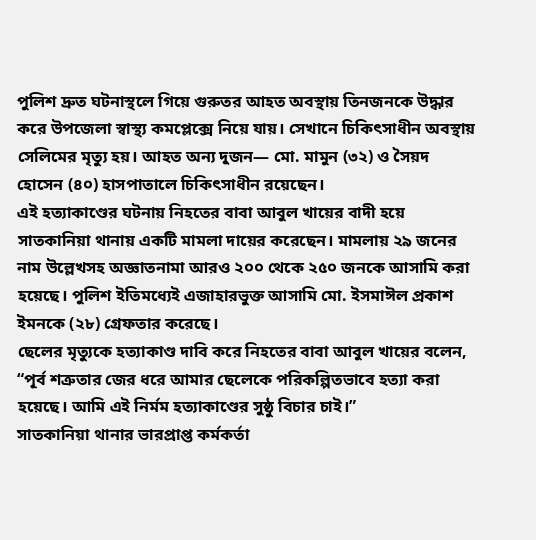পুলিশ দ্রুত ঘটনাস্থলে গিয়ে গুরুতর আহত অবস্থায় তিনজনকে উদ্ধার করে উপজেলা স্বাস্থ্য কমপ্লেক্সে নিয়ে যায়। সেখানে চিকিৎসাধীন অবস্থায় সেলিমের মৃত্যু হয়। আহত অন্য দুজন— মো. মামুন (৩২) ও সৈয়দ হোসেন (৪০) হাসপাতালে চিকিৎসাধীন রয়েছেন।
এই হত্যাকাণ্ডের ঘটনায় নিহতের বাবা আবুল খায়ের বাদী হয়ে সাতকানিয়া থানায় একটি মামলা দায়ের করেছেন। মামলায় ২৯ জনের নাম উল্লেখসহ অজ্ঞাতনামা আরও ২০০ থেকে ২৫০ জনকে আসামি করা হয়েছে। পুলিশ ইতিমধ্যেই এজাহারভুক্ত আসামি মো. ইসমাঈল প্রকাশ ইমনকে (২৮) গ্রেফতার করেছে।
ছেলের মৃত্যুকে হত্যাকাণ্ড দাবি করে নিহতের বাবা আবুল খায়ের বলেন, “পূর্ব শত্রুতার জের ধরে আমার ছেলেকে পরিকল্পিতভাবে হত্যা করা হয়েছে। আমি এই নির্মম হত্যাকাণ্ডের সুষ্ঠু বিচার চাই।”
সাতকানিয়া থানার ভারপ্রাপ্ত কর্মকর্তা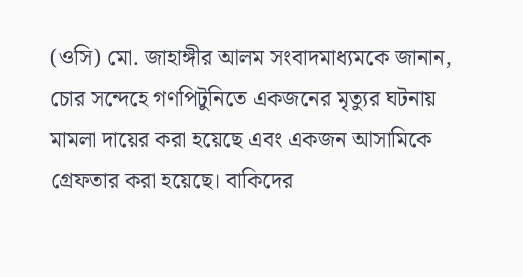(ওসি) মো. জাহাঙ্গীর আলম সংবাদমাধ্যমকে জানান, চোর সন্দেহে গণপিটুনিতে একজনের মৃত্যুর ঘটনায় মামলা দায়ের করা হয়েছে এবং একজন আসামিকে গ্রেফতার করা হয়েছে। বাকিদের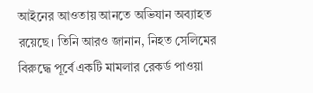আইনের আওতায় আনতে অভিযান অব্যাহত রয়েছে। তিনি আরও জানান, নিহত সেলিমের বিরুদ্ধে পূর্বে একটি মামলার রেকর্ড পাওয়া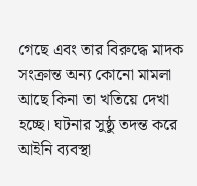গেছে এবং তার বিরুদ্ধে মাদক সংক্রান্ত অন্য কোনো মামলা আছে কিনা তা খতিয়ে দেখা হচ্ছে। ঘটনার সুষ্ঠু তদন্ত করে আইনি ব্যবস্থা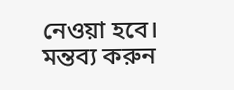নেওয়া হবে।
মন্তব্য করুন